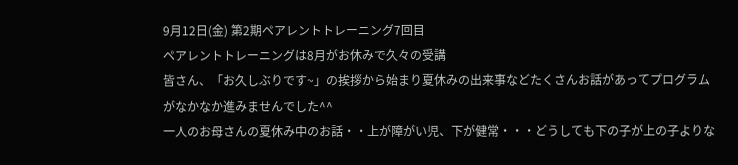9月12日(金) 第2期ペアレントトレーニング7回目
ペアレントトレーニングは8月がお休みで久々の受講
皆さん、「お久しぶりです~」の挨拶から始まり夏休みの出来事などたくさんお話があってプログラムがなかなか進みませんでした^^
一人のお母さんの夏休み中のお話・・上が障がい児、下が健常・・・どうしても下の子が上の子よりな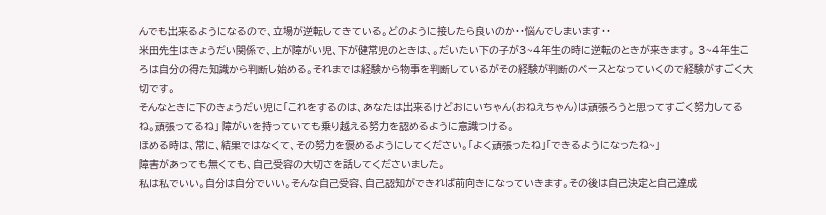んでも出来るようになるので、立場が逆転してきている。どのように接したら良いのか・・悩んでしまいます・・
米田先生はきょうだい関係で、上が障がい児、下が健常児のときは、。だいたい下の子が3~4年生の時に逆転のときが来きます。 3~4年生ころは自分の得た知識から判断し始める。それまでは経験から物事を判断しているがその経験が判断のベースとなっていくので経験がすごく大切です。
そんなときに下のきょうだい児に「これをするのは、あなたは出来るけどおにいちゃん(おねえちゃん)は頑張ろうと思ってすごく努力してるね。頑張ってるね」 障がいを持っていても乗り越える努力を認めるように意識つける。
ほめる時は、常に、結果ではなくて、その努力を褒めるようにしてください。「よく頑張ったね」「できるようになったね~」
障害があっても無くても、自己受容の大切さを話してくださいました。
私は私でいい。自分は自分でいい。そんな自己受容、自己認知ができれば前向きになっていきます。その後は自己決定と自己達成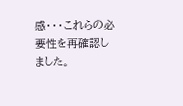感・・・これらの必要性を再確認しました。